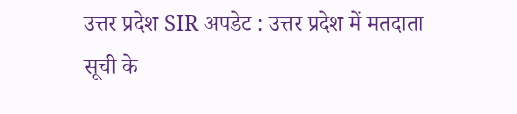उत्तर प्रदेश SIR अपडेट : उत्तर प्रदेश में मतदाता सूची के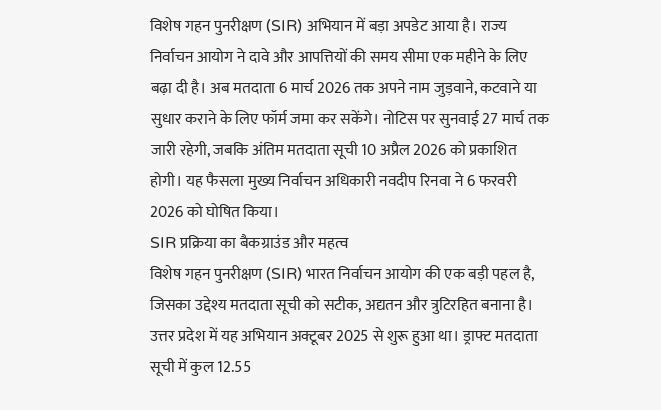विशेष गहन पुनरीक्षण (SIR) अभियान में बड़ा अपडेट आया है। राज्य निर्वाचन आयोग ने दावे और आपत्तियों की समय सीमा एक महीने के लिए बढ़ा दी है। अब मतदाता 6 मार्च 2026 तक अपने नाम जुड़वाने, कटवाने या सुधार कराने के लिए फॉर्म जमा कर सकेंगे। नोटिस पर सुनवाई 27 मार्च तक जारी रहेगी, जबकि अंतिम मतदाता सूची 10 अप्रैल 2026 को प्रकाशित होगी। यह फैसला मुख्य निर्वाचन अधिकारी नवदीप रिनवा ने 6 फरवरी 2026 को घोषित किया।
SIR प्रक्रिया का बैकग्राउंड और महत्व
विशेष गहन पुनरीक्षण (SIR) भारत निर्वाचन आयोग की एक बड़ी पहल है, जिसका उद्देश्य मतदाता सूची को सटीक, अद्यतन और त्रुटिरहित बनाना है। उत्तर प्रदेश में यह अभियान अक्टूबर 2025 से शुरू हुआ था। ड्राफ्ट मतदाता सूची में कुल 12.55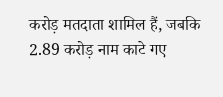करोड़ मतदाता शामिल हैं, जबकि 2.89 करोड़ नाम काटे गए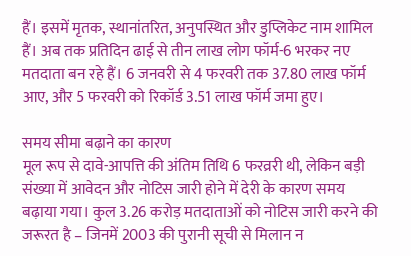हैं। इसमें मृतक, स्थानांतरित, अनुपस्थित और डुप्लिकेट नाम शामिल हैं। अब तक प्रतिदिन ढाई से तीन लाख लोग फॉर्म-6 भरकर नए मतदाता बन रहे हैं। 6 जनवरी से 4 फरवरी तक 37.80 लाख फॉर्म आए, और 5 फरवरी को रिकॉर्ड 3.51 लाख फॉर्म जमा हुए।

समय सीमा बढ़ाने का कारण
मूल रूप से दावे-आपत्ति की अंतिम तिथि 6 फरव्ररी थी, लेकिन बड़ी संख्या में आवेदन और नोटिस जारी होने में देरी के कारण समय बढ़ाया गया। कुल 3.26 करोड़ मतदाताओं को नोटिस जारी करने की जरूरत है – जिनमें 2003 की पुरानी सूची से मिलान न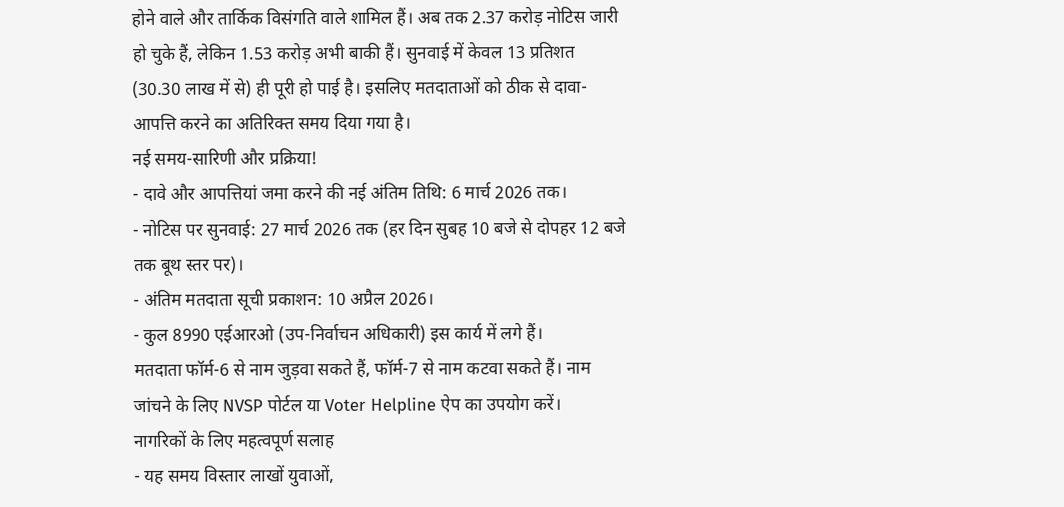होने वाले और तार्किक विसंगति वाले शामिल हैं। अब तक 2.37 करोड़ नोटिस जारी हो चुके हैं, लेकिन 1.53 करोड़ अभी बाकी हैं। सुनवाई में केवल 13 प्रतिशत (30.30 लाख में से) ही पूरी हो पाई है। इसलिए मतदाताओं को ठीक से दावा-आपत्ति करने का अतिरिक्त समय दिया गया है।
नई समय-सारिणी और प्रक्रिया!
- दावे और आपत्तियां जमा करने की नई अंतिम तिथि: 6 मार्च 2026 तक।
- नोटिस पर सुनवाई: 27 मार्च 2026 तक (हर दिन सुबह 10 बजे से दोपहर 12 बजे तक बूथ स्तर पर)।
- अंतिम मतदाता सूची प्रकाशन: 10 अप्रैल 2026।
- कुल 8990 एईआरओ (उप-निर्वाचन अधिकारी) इस कार्य में लगे हैं।
मतदाता फॉर्म-6 से नाम जुड़वा सकते हैं, फॉर्म-7 से नाम कटवा सकते हैं। नाम जांचने के लिए NVSP पोर्टल या Voter Helpline ऐप का उपयोग करें।
नागरिकों के लिए महत्वपूर्ण सलाह
- यह समय विस्तार लाखों युवाओं,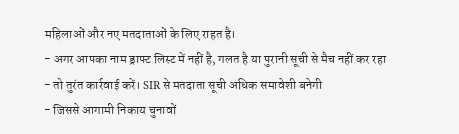महिलाओं और नए मतदाताओं के लिए राहत है।
- अगर आपका नाम ड्राफ्ट लिस्ट में नहीं है, गलत है या पुरानी सूची से मैच नहीं कर रहा
- तो तुरंत कार्रवाई करें। SIR से मतदाता सूची अधिक समावेशी बनेगी
- जिससे आगामी निकाय चुनावों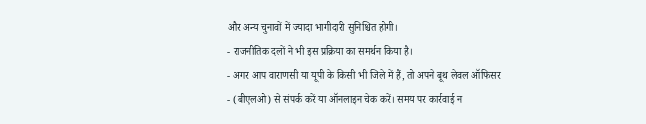और अन्य चुनावों में ज्यादा भागीदारी सुनिश्चित होगी।
- राजनीतिक दलों ने भी इस प्रक्रिया का समर्थन किया है।
- अगर आप वाराणसी या यूपी के किसी भी जिले में हैं, तो अपने बूथ लेवल ऑफिसर
- (बीएलओ) से संपर्क करें या ऑनलाइन चेक करें। समय पर कार्रवाई न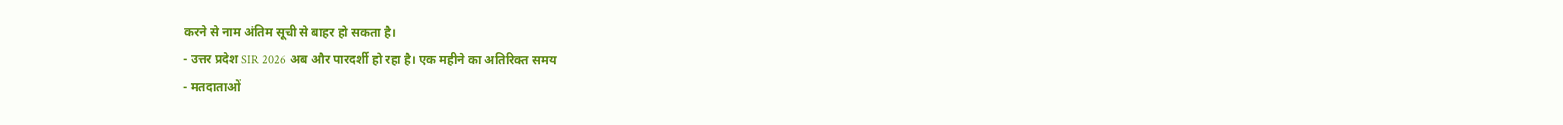करने से नाम अंतिम सूची से बाहर हो सकता है।
- उत्तर प्रदेश SIR 2026 अब और पारदर्शी हो रहा है। एक महीने का अतिरिक्त समय
- मतदाताओं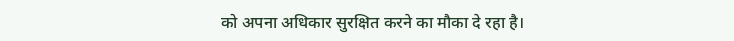को अपना अधिकार सुरक्षित करने का मौका दे रहा है।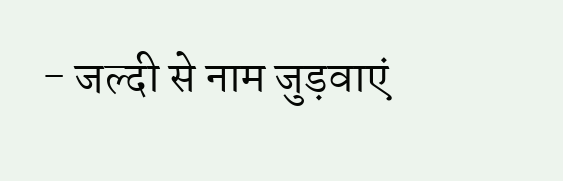- जल्दी से नाम जुड़वाएं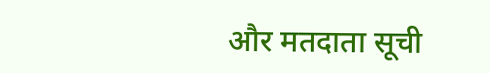और मतदाता सूची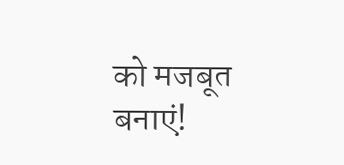को मजबूत बनाएं!